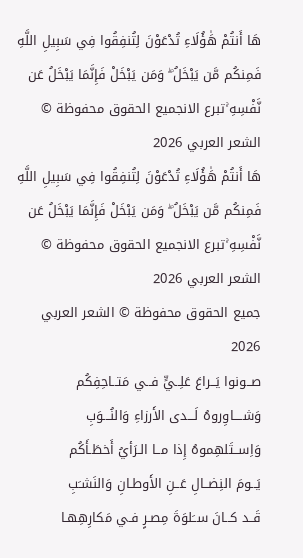هَا أَنتُمْ هَٰؤُلَاءِ تُدْعَوْنَ لِتُنفِقُوا فِي سَبِيلِ اللَّهِ فَمِنكُم مَّن يَبْخَلُ ۖ وَمَن يَبْخَلْ فَإِنَّمَا يَبْخَلُ عَن نَّفْسِهِ ۚتبرع الانجميع الحقوق محفوظة © الشعر العربي 2026
هَا أَنتُمْ هَٰؤُلَاءِ تُدْعَوْنَ لِتُنفِقُوا فِي سَبِيلِ اللَّهِ فَمِنكُم مَّن يَبْخَلُ ۖ وَمَن يَبْخَلْ فَإِنَّمَا يَبْخَلُ عَن نَّفْسِهِ ۚتبرع الانجميع الحقوق محفوظة © الشعر العربي 2026
جميع الحقوق محفوظة © الشعر العربي 2026
صــونوا يَــراعَ عَلِــيٍّ فــي مَتــاحِفِكُم
وَشــــاوِروهُ لَـــدى الأَرزاءِ وَالنُـــوَبِ
وَاِســتَلهِموهُ إِذا مــا الـرَأيُ أَخطَـأَكُم
يَــومَ النِضــالِ عَــنِ الأَوطـانِ وَالنَشـَبِ
قَــد كــانَ ســَلوَةَ مِصـرٍ فـي مَكارِهِهـا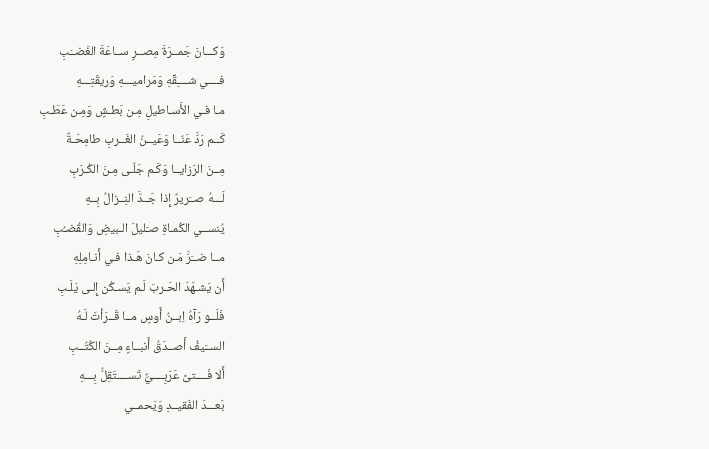وَكـــانَ جَمــرَةَ مِصــرٍ ســاعَةَ الغَضــَبِ
فــــي شــــِقِّهِ وَمَراميـــهِ وَريقَتِـــهِ
مـا فـي الأَسـاطيلِ مِـن بَطـشٍ وَمِـن عَطَـبِ
كَــم رَدَّ عَنّــا وَعَيــنُ الغَــربِ طامِحَـةٌ
مِــنَ الرَزايــا وَكَـم جَلّـى مِـنَ الكُـرَبِ
لَـــهُ صــَريرٌ إِذا جَــدَّ النِــزالُ بِــهِ
يُنســي الكُمـاةِ صـَليلَ الـبيضِ وَالقُضـُبِ
مــا ضــَرَّ مَـن كـانَ هَـذا فـي أَنـامِلِهِ
أَن يَشـهَدَ الحَـربَ لَـم يَسـكُن إِلـى يَلَـبِ
فَلَــو رَآهُ اِبــنُ أَوسٍ مــا قَــرَأتَ لَـهُ
الســَيفُ أَصــدَقُ أَنبــاءٍ مِــنَ الكُتُــبِ
أَلا فَــــتىً عَرَبِــــيٌّ تَســــتَقِلُّ بِـــهِ
بَعـــدَ الفَقيــدِ وَيَحمــي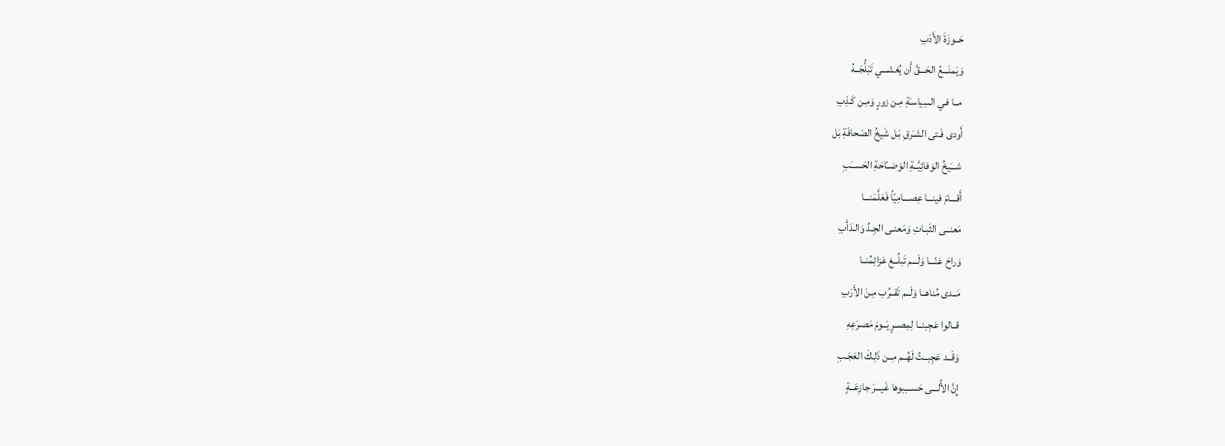حَــوزَةَ الأَدَبِ
وَيَمنَـــعُ الحَـــقَّ أَن يُغشـــي تَبَلُّجَــهُ
مــا فـي السِياسـَةِ مِـن زورٍ وَمِـن كَـذِبِ
أَودى فَـتى الشـَرقِ بَـل شَيخُ الصَحافَةِ بَل
شـــَيخُ الوَفائِيَّــةِ الوَضــّاحَةِ الحَســَبِ
أَقـــامَ فينـــا عِصـــامِيّاً فَعَلَّمَنـــا
مَعنــى الثَبـاتِ وَمَعنـى الجِـدِّ وَالـدَأَبِ
وَراحَ عَنّـــا وَلَـــم تَبلُــغ عَزائِمُنــا
مَــدى مُناهــا وَلَــم تَقــرُب مِـنَ الأَرَبِ
قــالوا عَجِبنــا لِمِصــرٍ يَــومَ مَصـرَعِهِ
وَقَــد عَجِبــتُ لَهُــم مِــن ذَلِـكَ العَجَـبِ
إِنَّ الأُلـــى حَســـِبوها غَيـــرَ جازِعَــةٍ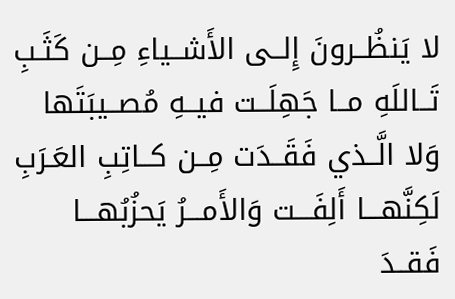لا يَنظُــرونَ إِلــى الأَشــياءِ مِــن كَثَـبِ
تَــاللَهِ مــا جَهِلَــت فيــهِ مُصــيبَتَها
وَلا الَّــذي فَقَــدَت مِــن كــاتِبِ العَـرَبِ
لَكِنَّهـــا أَلِفَـــت وَالأَمـــرُ يَحزُبُهـــا
فَقــدَ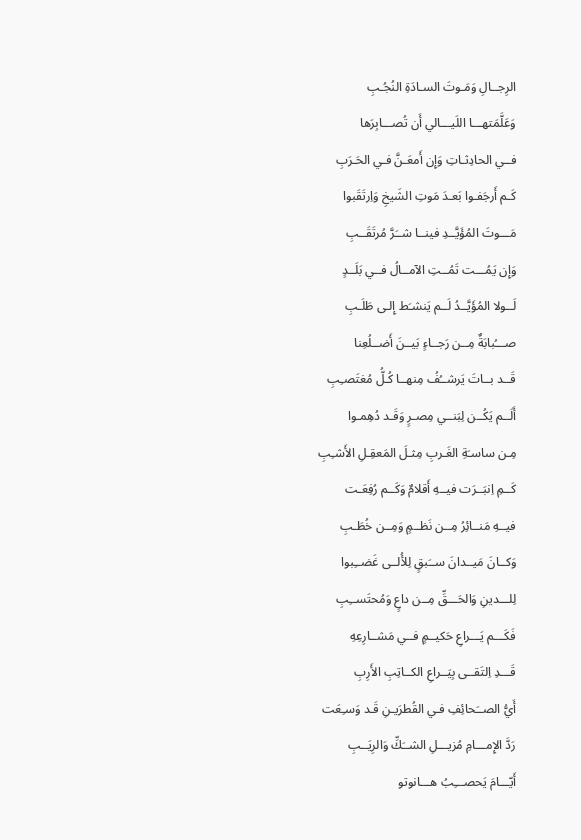الرِجــالِ وَمَـوتَ السـادَةِ النُجُـبِ
وَعَلَّمَتهـــا اللَيـــالي أَن تُصـــابِرَها
فــي الحادِثـاتِ وَإِن أَمعَـنَّ فـي الحَـرَبِ
كَـم أَرجَفـوا بَعـدَ مَوتِ الشَيخِ وَاِرتَقَبوا
مَـــوتَ المُؤَيَّــدِ فينــا شــَرَّ مُرتَقَــبِ
وَإِن يَمُـــت تَمُــتِ الآمــالُ فــي بَلَــدٍ
لَــولا المُؤَيَّــدُ لَــم يَنشـَط إِلـى طَلَـبِ
صـــُبابَةٌ مِــن رَجــاءٍ بَيــنَ أَضــلُعِنا
قَــد بــاتَ يَرشــُفُ مِنهــا كُـلُّ مُغتَصـِبِ
أَلَــم يَكُــن لِبَنــي مِصـرٍ وَقَـد دُهِمـوا
مِـن ساسـَةِ الغَـربِ مِثـلَ المَعقِـلِ الأَشـِبِ
كَــمِ اِنبَــرَت فيــهِ أَقلامٌ وَكَــم رُفِعَـت
فيــهِ مَنــائِرُ مِــن نَظــمٍ وَمِــن خُطَـبِ
وَكــانَ مَيــدانَ ســَبقٍ لِلأُلــى غَضــِبوا
لِلـــدينِ وَالحَـــقِّ مِــن داعٍ وَمُحتَســِبِ
فَكَـــم يَـــراعِ حَكيــمٍ فــي مَشــارِعِهِ
قَـــدِ اِلتَقــى بِيَــراعِ الكــاتِبِ الأَرِبِ
أَيُّ الصــَحائِفِ فـي القُطرَيـنِ قَـد وَسـِعَت
رَدَّ الإِمـــامِ مُزيـــلِ الشــَكِّ وَالرِيَــبِ
أَيّـــامَ يَحصـــِبُ هـــانوتو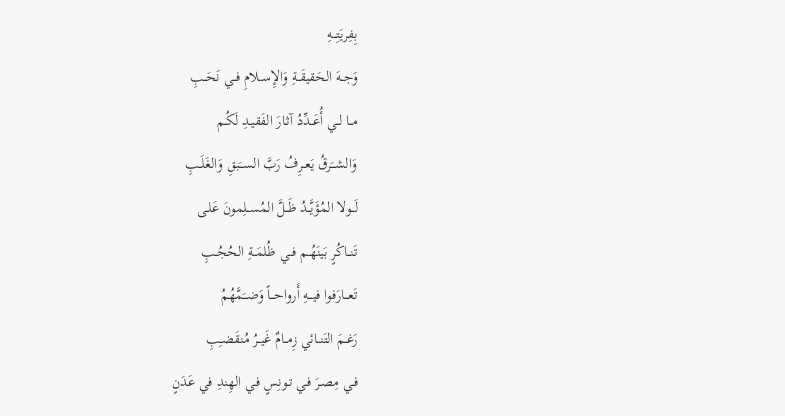بِفِريَتِـــهِ
وَجــهَ الحَقيقَــةِ وَالإِســلامِ فــي نَحَــبِ
مــا لــي أُعَــدِّدُ آثـارَ الفَقيـدِ لَكُـم
وَالشــَرقُ يَعــرِفُ رَبَّ الســَبقِ وَالغَلَــبِ
لَــولا المُؤَيَّــدُ ظَــلَّ المُســلِمونَ عَلـى
تَنــاكُرٍ بَينَهُــم فــي ظُلمَــةِ الحُجُــبِ
تَعـــارَفوا فيـــهِ أَرواحـــاً وَضــَمَّهُمُ
رَغــمَ التَنــائي زِمــامٌ غَيــرُ مُنقَضـِبِ
فـي مِصـرَ فـي تـونِسٍ فـي الهِندِ في عَدَنٍ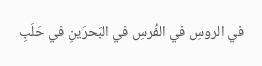في الروسِ في الفُرسِ في البَحرَينِ في حَلَبِ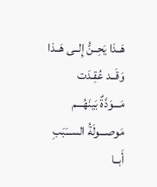هَــذا يَحِــنُّ إِلــى هَــذا وَقَــد عُقِـدَت
مَـــوَدَّةٌ بَينَهُـــم مَوصـــولَةُ الســـَبَبِ
أَبــا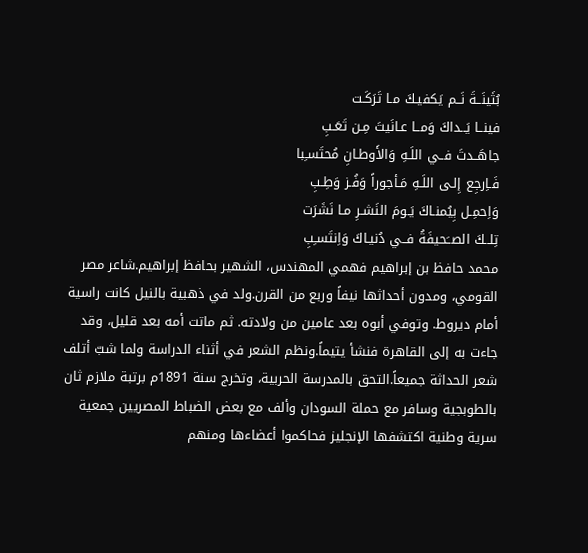بُثَينَــةَ نَــم يَكفيـكَ مـا تَرَكَـت
فينــا يَــداكَ وَمــا عـانَيتَ مِـن تَعَـبِ
جاهَــدتَ فــي اللَـهِ وَالأَوطـانِ مُحتَسـِبا
فَـاِرجِع إِلـى اللَـهِ مَـأجوراً وَفُـز وَطِـبِ
وَاِحمِـل بِيُمنـاكَ يَـومَ النَشـرِ مـا نَشَرَت
تِلــكَ الصــَحيفَةُ فــي دُنيـاكَ وَاِنتَسـِبِ
محمد حافظ بن إبراهيم فهمي المهندس، الشهير بحافظ إبراهيم.شاعر مصر القومي، ومدون أحداثها نيفاً وربع من القرن.ولد في ذهبية بالنيل كانت راسية أمام ديروط. وتوفي أبوه بعد عامين من ولادته. ثم ماتت أمه بعد قليل، وقد جاءت به إلى القاهرة فنشأ يتيماً.ونظم الشعر في أثناء الدراسة ولما شبّ أتلف شعر الحداثة جميعاً.التحق بالمدرسة الحربية، وتخرج سنة 1891م برتبة ملازم ثان بالطوبجية وسافر مع حملة السودان وألف مع بعض الضباط المصريين جمعية سرية وطنية اكتشفها الإنجليز فحاكموا أعضاءها ومنهم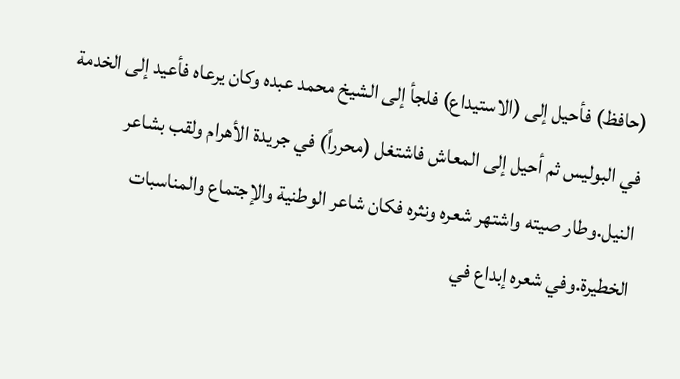(حافظ) فأحيل إلى (الاستيداع) فلجأ إلى الشيخ محمد عبده وكان يرعاه فأعيد إلى الخدمة في البوليس ثم أحيل إلى المعاش فاشتغل (محرراً) في جريدة الأهرام ولقب بشاعر النيل.وطار صيته واشتهر شعره ونثره فكان شاعر الوطنية والإجتماع والمناسبات الخطيرة.وفي شعره إبداع في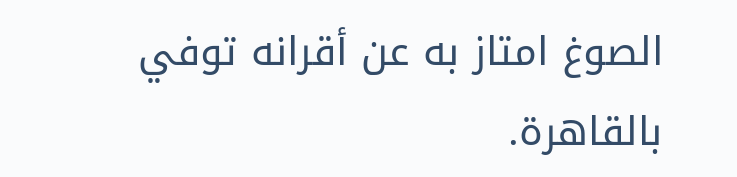الصوغ امتاز به عن أقرانه توفي بالقاهرة.